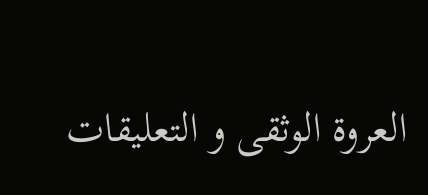العروة الوثقی و التعليقات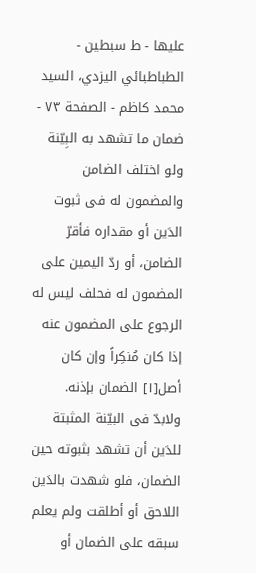عليها - ط سبطین - الطباطبائي اليزدي، السيد محمد كاظم - الصفحة ٧٣ - ضمان ما تشهد به البِیّنة
ولو اختلف الضامن والمضمون له فی ثبوت الدَین أو مقداره فأقرّ الضامن، أو ردّ الیمین علی المضمون له فحلف لیس له الرجوع علی المضمون عنه إذا کان مُنکِراً وإن کان أصل[١] الضمان بإذنه.
ولابدّ فی البیّنة المثبتة للدَین أن تشهد بثبوته حین الضمان، فلو شهدت بالدَین اللاحق أو أطلقت ولم یعلم سبقه علی الضمان أو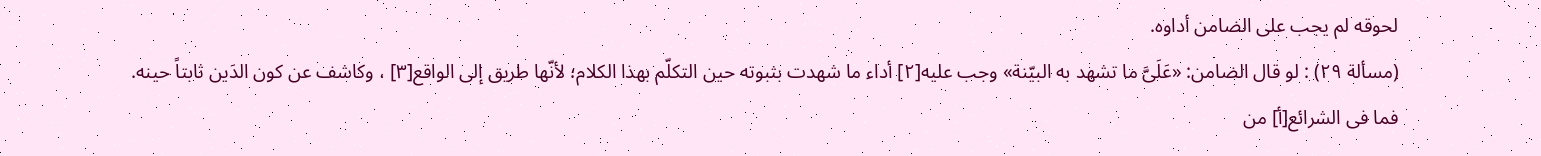لحوقه لم یجب علی الضامن أداوه.
(مسألة ٢٩) : لو قال الضامن: «عَلَیَّ ما تشهد به البیّنة» وجب علیه[٢] أداء ما شهدت بثبوته حین التکلّم بهذا الکلام؛ لأنّها طریق إلی الواقع[٣] ، وکاشف عن کون الدَین ثابتاً حینه.
فما فی الشرائع[أ] من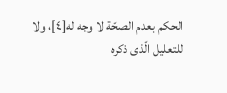الحکم بعدم الصحّة لا وجه له[٤]، ولا للتعلیل الّذی ذکره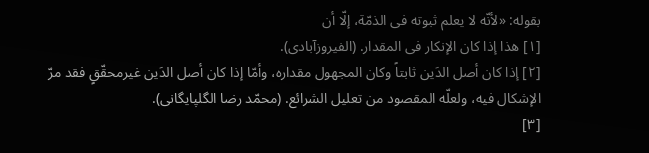بقوله: «لأنّه لا یعلم ثبوته فی الذمّة، إلّا أن
[١] هذا إذا کان الإنکار فی المقدار. (الفیروزآبادی).
[٢] إذا کان أصل الدَین ثابتاً وکان المجهول مقداره، وأمّا إذا کان أصل الدَین غیرمحقّقٍ فقد مرّ الإشکال فیه، ولعلّه المقصود من تعلیل الشرائع. (محمّد رضا الگلپایگانی).
[٣]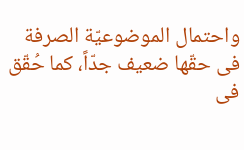واحتمال الموضوعیّة الصرفة فی حقّها ضعیف جدّاً، کما حُقّق فی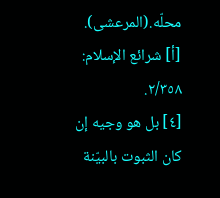محلّه.(المرعشی).
[أ] شرائع الإسلام: ٢/٣٥٨.
[٤] بل هو وجیه إن کان الثبوت بالبیّنة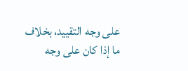علی وجه التقیید، بخلاف ما إذا کان علی وجه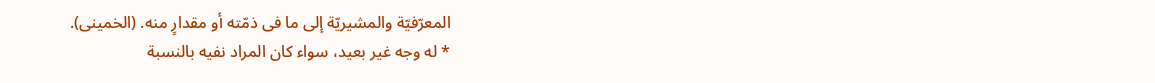المعرّفیّة والمشیریّة إلی ما فی ذمّته أو مقدارٍ منه. (الخمینی).
* له وجه غیر بعید، سواء کان المراد نفیه بالنسبة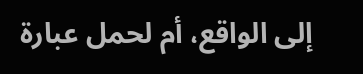إلی الواقع، أم لحمل عبارة